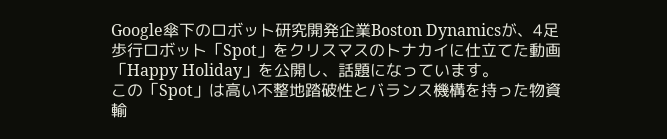Google傘下のロボット研究開発企業Boston Dynamicsが、4足歩行ロボット「Spot」をクリスマスのトナカイに仕立てた動画「Happy Holiday」を公開し、話題になっています。
この「Spot」は高い不整地踏破性とバランス機構を持った物資輸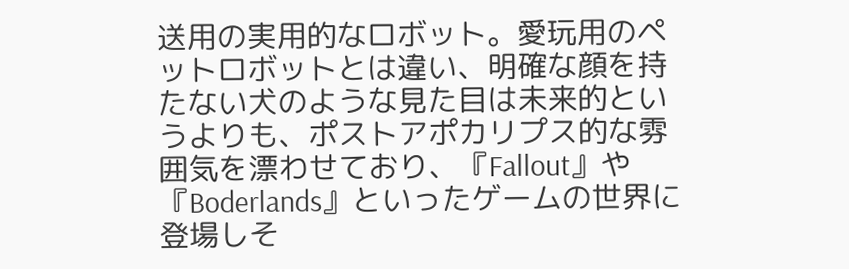送用の実用的なロボット。愛玩用のペットロボットとは違い、明確な顔を持たない犬のような見た目は未来的というよりも、ポストアポカリプス的な雰囲気を漂わせており、『Fallout』や『Boderlands』といったゲームの世界に登場しそ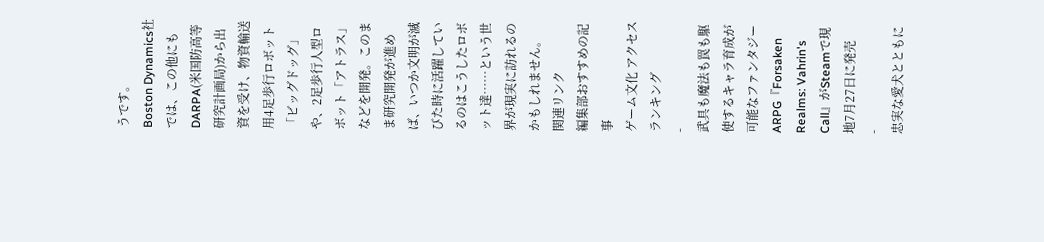うです。
Boston Dynamics社では、この他にもDARPA(米国防高等研究計画局)から出資を受け、物資輸送用4足歩行ロボット「ビッグドッグ」や、2足歩行人型ロボット「アトラス」などを開発。このまま研究開発が進めば、いつか文明が滅びた時に活躍しているのはこうしたロボット達……という世界が現実に訪れるのかもしれません。
関連リンク
編集部おすすめの記事
ゲーム文化 アクセスランキング
-
武具も魔法も罠も駆使するキャラ育成が可能なファンタジーARPG『Forsaken Realms: Vahrin's Call』がSteamで現地7月27日に発売
-
忠実な愛犬とともに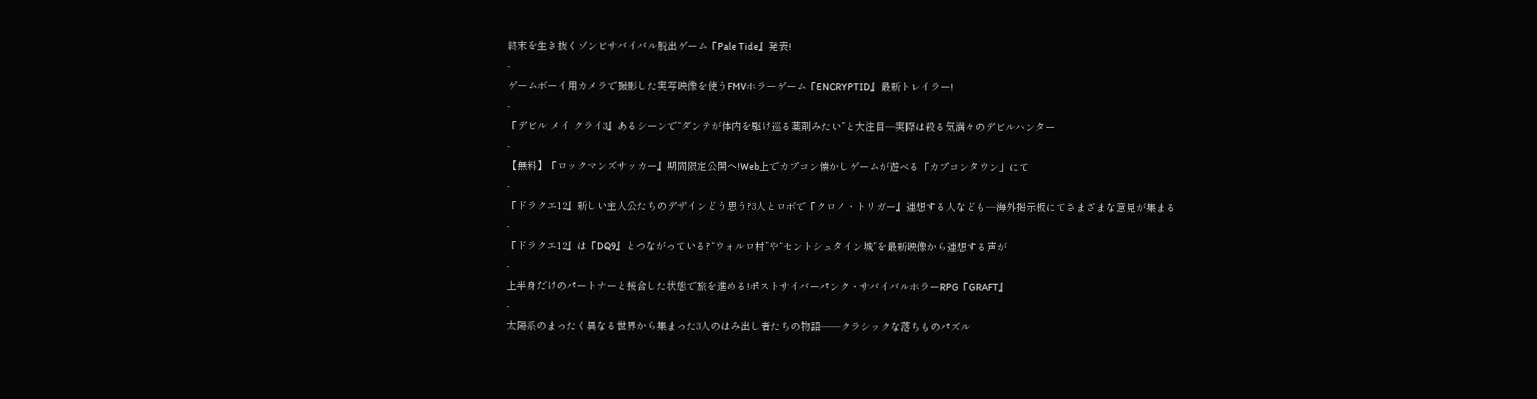終末を生き抜くゾンビサバイバル脱出ゲーム『Pale Tide』発表!
-
ゲームボーイ用カメラで撮影した実写映像を使うFMVホラーゲーム『ENCRYPTID』最新トレイラー!
-
『デビル メイ クライ3』あるシーンで“ダンテが体内を駆け巡る薬剤みたい”と大注目―実際は殺る気満々のデビルハンター
-
【無料】『ロックマンズサッカー』期間限定公開へ!Web上でカプコン懐かしゲームが遊べる「カプコンタウン」にて
-
『ドラクエ12』新しい主人公たちのデザインどう思う?3人とロボで『クロノ・トリガー』連想する人なども―海外掲示板にてさまざまな意見が集まる
-
『ドラクエ12』は『DQ9』とつながっている?“ウォルロ村”や“セントシュタイン城”を最新映像から連想する声が
-
上半身だけのパートナーと接合した状態で旅を進める!ポストサイバーパンク・サバイバルホラーRPG『GRAFT』
-
太陽系のまったく異なる世界から集まった3人のはみ出し者たちの物語――クラシックな落ちものパズル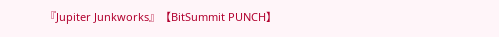『Jupiter Junkworks』【BitSummit PUNCH】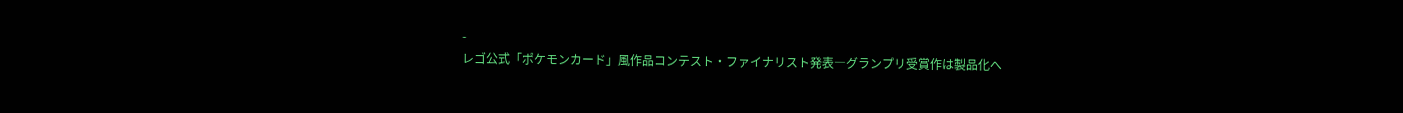-
レゴ公式「ポケモンカード」風作品コンテスト・ファイナリスト発表―グランプリ受賞作は製品化へ